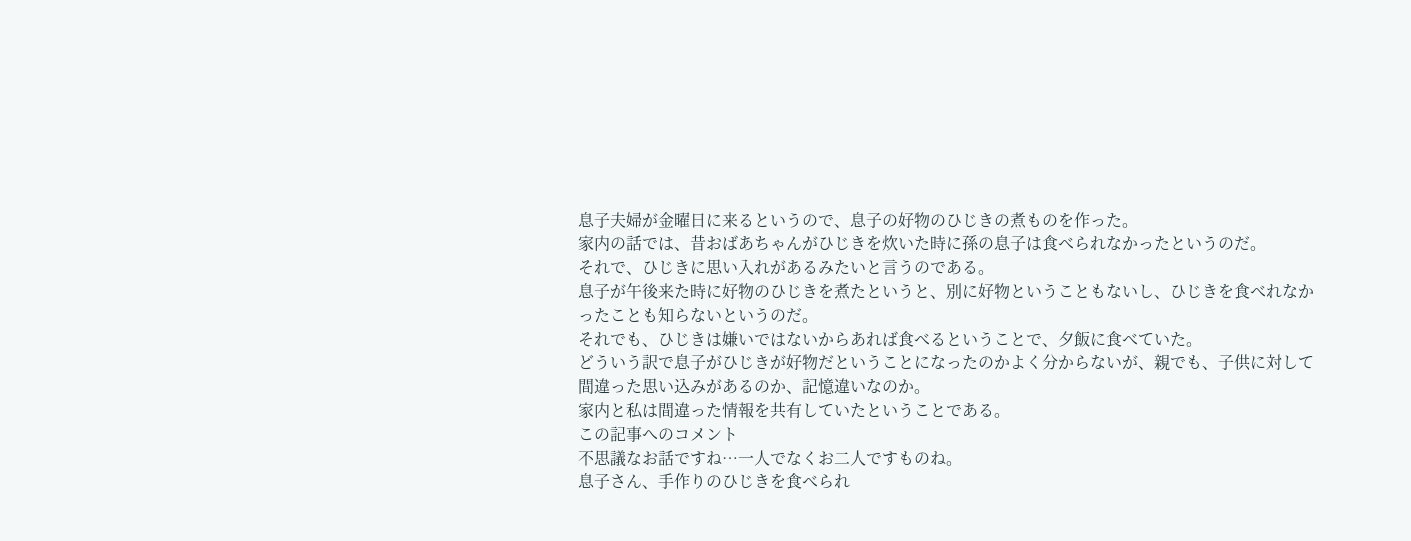息子夫婦が金曜日に来るというので、息子の好物のひじきの煮ものを作った。
家内の話では、昔おばあちゃんがひじきを炊いた時に孫の息子は食べられなかったというのだ。
それで、ひじきに思い入れがあるみたいと言うのである。
息子が午後来た時に好物のひじきを煮たというと、別に好物ということもないし、ひじきを食べれなかったことも知らないというのだ。
それでも、ひじきは嫌いではないからあれば食べるということで、夕飯に食べていた。
どういう訳で息子がひじきが好物だということになったのかよく分からないが、親でも、子供に対して間違った思い込みがあるのか、記憶違いなのか。
家内と私は間違った情報を共有していたということである。
この記事へのコメント
不思議なお話ですね…一人でなくお二人ですものね。
息子さん、手作りのひじきを食べられ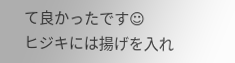て良かったです☺
ヒジキには揚げを入れ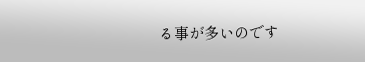る事が多いのです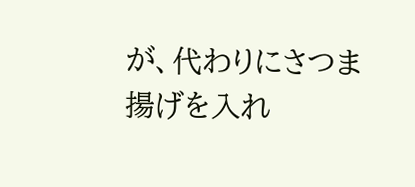が、代わりにさつま揚げを入れ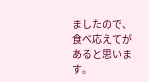ましたので、食べ応えてがあると思います。